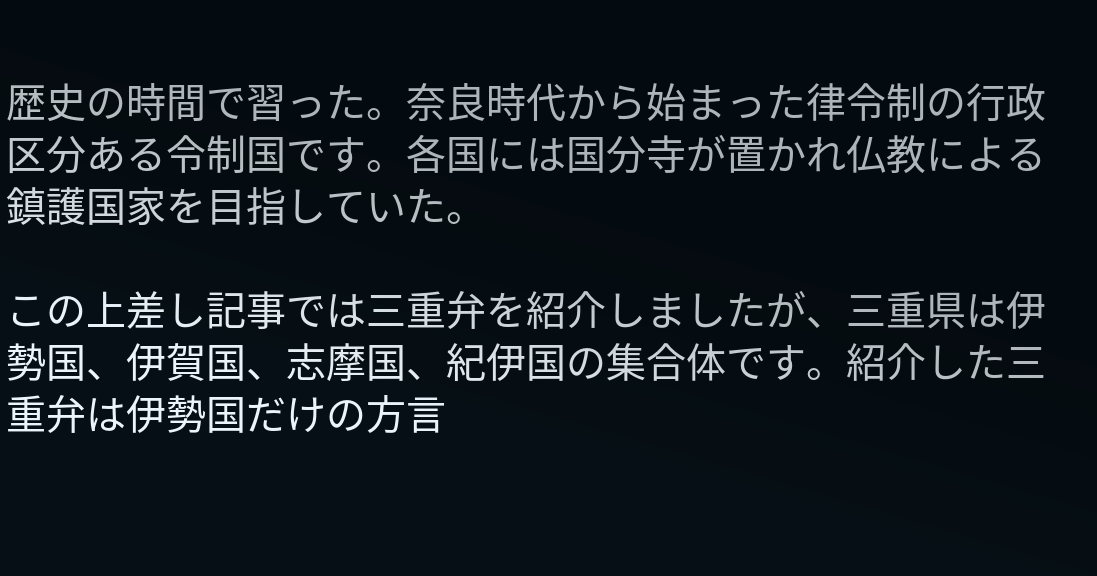歴史の時間で習った。奈良時代から始まった律令制の行政区分ある令制国です。各国には国分寺が置かれ仏教による鎮護国家を目指していた。

この上差し記事では三重弁を紹介しましたが、三重県は伊勢国、伊賀国、志摩国、紀伊国の集合体です。紹介した三重弁は伊勢国だけの方言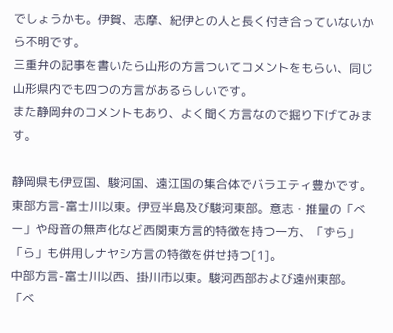でしょうかも。伊賀、志摩、紀伊との人と長く付き合っていないから不明です。
三重弁の記事を書いたら山形の方言ついてコメントをもらい、同じ山形県内でも四つの方言があるらしいです。
また静岡弁のコメントもあり、よく聞く方言なので掘り下げてみます。

静岡県も伊豆国、駿河国、遠江国の集合体でバラエティ豊かです。
東部方言-富士川以東。伊豆半島及び駿河東部。意志・推量の「べー」や母音の無声化など西関東方言的特徴を持つ一方、「ずら」「ら」も併用しナヤシ方言の特徴を併せ持つ[1]。
中部方言-富士川以西、掛川市以東。駿河西部および遠州東部。「べ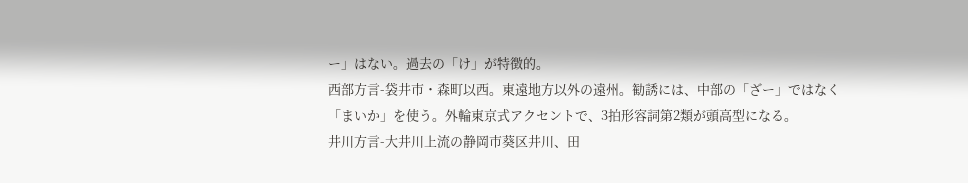ー」はない。過去の「け」が特徴的。
西部方言-袋井市・森町以西。東遠地方以外の遠州。勧誘には、中部の「ざー」ではなく「まいか」を使う。外輪東京式アクセントで、3拍形容詞第2類が頭高型になる。
井川方言-大井川上流の静岡市葵区井川、田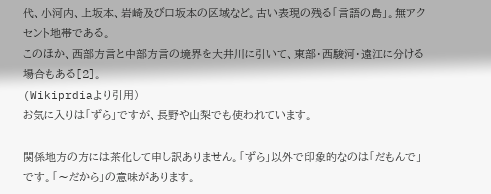代、小河内、上坂本、岩崎及び口坂本の区域など。古い表現の残る「言語の島」。無アクセント地帯である。
このほか、西部方言と中部方言の境界を大井川に引いて、東部・西駿河・遠江に分ける場合もある[2]。
(Wikiprdiaより引用)
お気に入りは「ずら」ですが、長野や山梨でも使われています。

関係地方の方には茶化して申し訳ありません。「ずら」以外で印象的なのは「だもんで」です。「〜だから」の意味があります。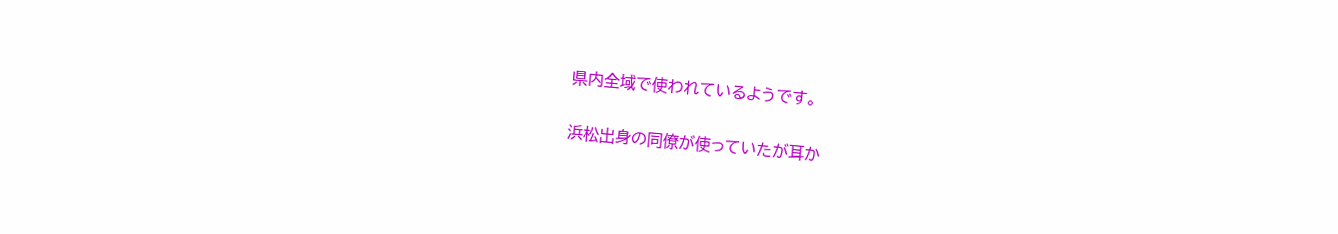県内全域で使われているようです。

浜松出身の同僚が使っていたが耳か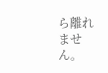ら離れません。